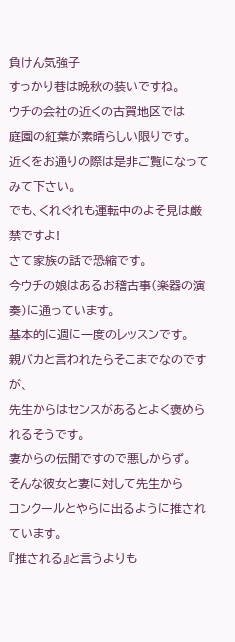負けん気強子
すっかり巷は晩秋の装いですね。
ウチの会社の近くの古賀地区では
庭園の紅葉が素晴らしい限りです。
近くをお通りの際は是非ご覧になってみて下さい。
でも、くれぐれも運転中のよそ見は厳禁ですよ!
さて家族の話で恐縮です。
今ウチの娘はあるお稽古事(楽器の演奏)に通っています。
基本的に週に一度のレッスンです。
親バカと言われたらそこまでなのですが、
先生からはセンスがあるとよく褒められるそうです。
妻からの伝聞ですので悪しからず。
そんな彼女と妻に対して先生から
コンクールとやらに出るように推されています。
『推される』と言うよりも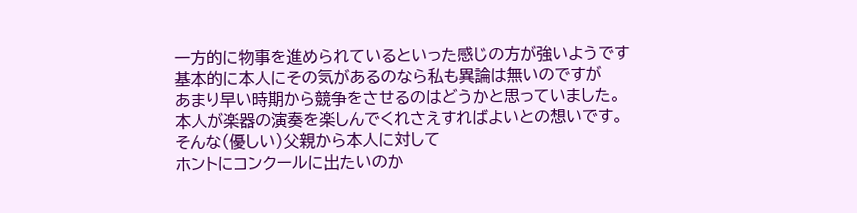一方的に物事を進められているといった感じの方が強いようです
基本的に本人にその気があるのなら私も異論は無いのですが
あまり早い時期から競争をさせるのはどうかと思っていました。
本人が楽器の演奏を楽しんでくれさえすればよいとの想いです。
そんな(優しい)父親から本人に対して
ホントにコンクールに出たいのか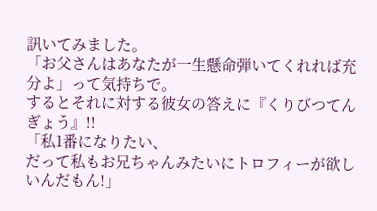訊いてみました。
「お父さんはあなたが一生懸命弾いてくれれば充分よ」って気持ちで。
するとそれに対する彼女の答えに『くりびつてんぎょう』!!
「私1番になりたい、
だって私もお兄ちゃんみたいにトロフィーが欲しいんだもん!」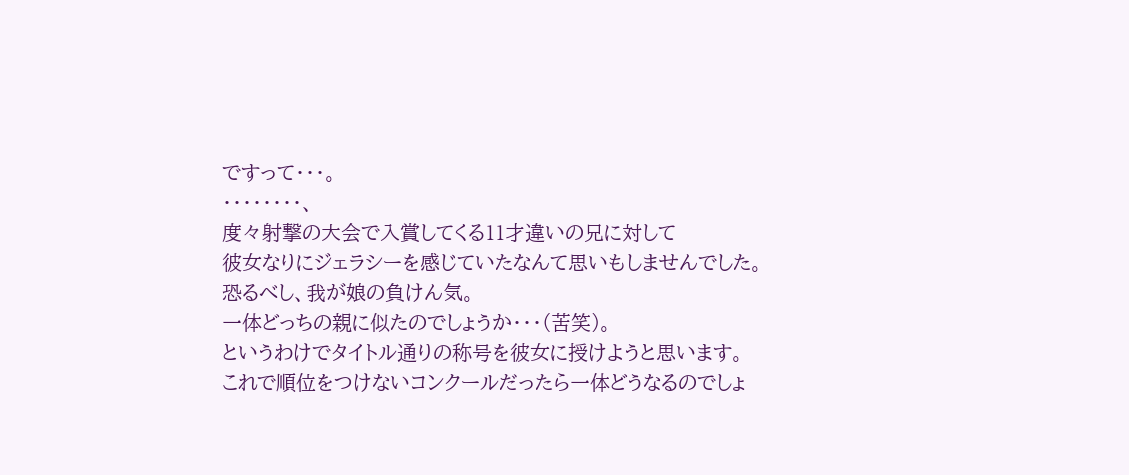ですって・・・。
・・・・・・・・、
度々射撃の大会で入賞してくる11才違いの兄に対して
彼女なりにジェラシーを感じていたなんて思いもしませんでした。
恐るべし、我が娘の負けん気。
一体どっちの親に似たのでしょうか・・・(苦笑)。
というわけでタイトル通りの称号を彼女に授けようと思います。
これで順位をつけないコンクールだったら一体どうなるのでしょ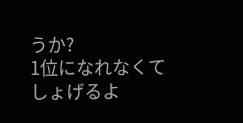うか?
1位になれなくてしょげるよ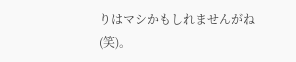りはマシかもしれませんがね(笑)。